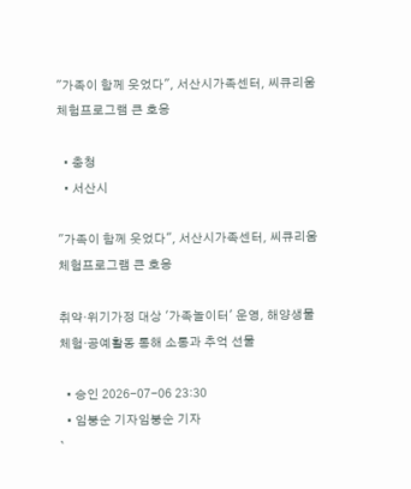"가족이 함께 웃었다", 서산시가족센터, 씨큐리움 체험프로그램 큰 호응

  • 충청
  • 서산시

"가족이 함께 웃었다", 서산시가족센터, 씨큐리움 체험프로그램 큰 호응

취약·위기가정 대상 '가족놀이터' 운영, 해양생물 체험·공예활동 통해 소통과 추억 선물

  • 승인 2026-07-06 23:30
  • 임붕순 기자임붕순 기자
`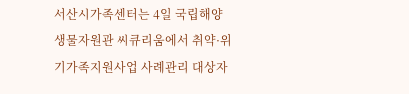서산시가족센터는 4일 국립해양생물자원관 씨큐리움에서 취약·위기가족지원사업 사례관리 대상자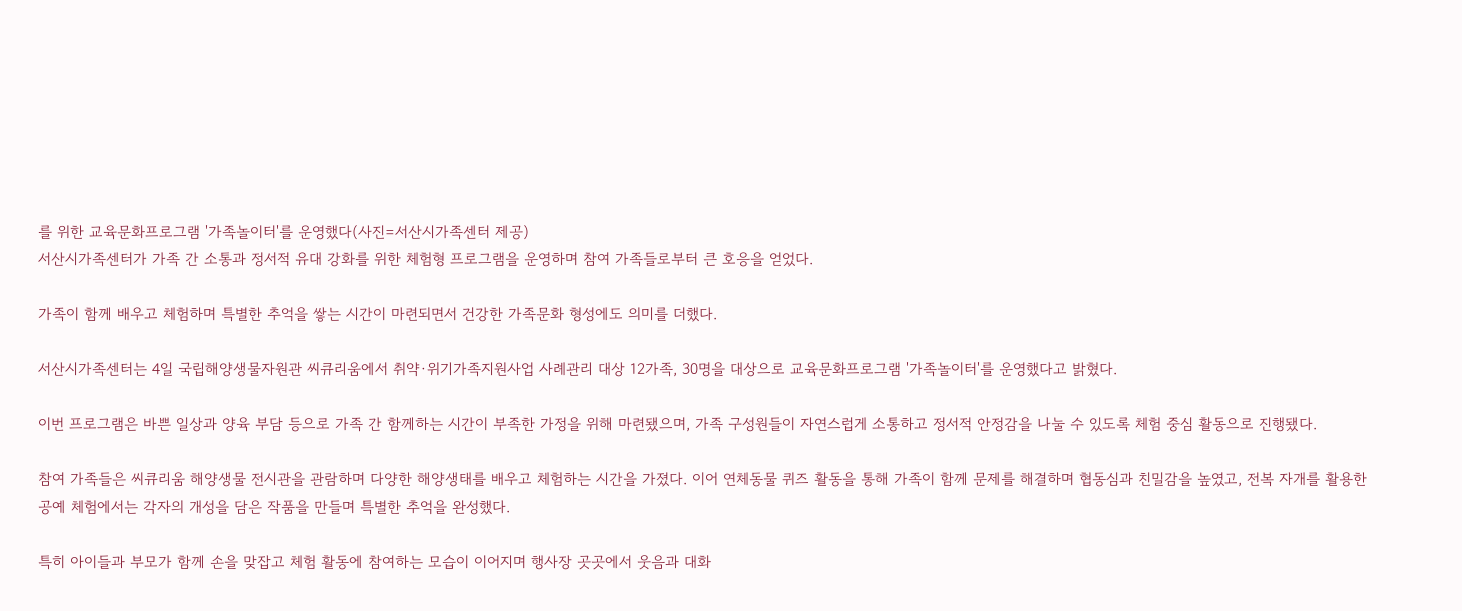를 위한 교육문화프로그램 '가족놀이터'를 운영했다(사진=서산시가족센터 제공)
서산시가족센터가 가족 간 소통과 정서적 유대 강화를 위한 체험형 프로그램을 운영하며 참여 가족들로부터 큰 호응을 얻었다.

가족이 함께 배우고 체험하며 특별한 추억을 쌓는 시간이 마련되면서 건강한 가족문화 형성에도 의미를 더했다.

서산시가족센터는 4일 국립해양생물자원관 씨큐리움에서 취약·위기가족지원사업 사례관리 대상 12가족, 30명을 대상으로 교육문화프로그램 '가족놀이터'를 운영했다고 밝혔다.

이번 프로그램은 바쁜 일상과 양육 부담 등으로 가족 간 함께하는 시간이 부족한 가정을 위해 마련됐으며, 가족 구성원들이 자연스럽게 소통하고 정서적 안정감을 나눌 수 있도록 체험 중심 활동으로 진행됐다.

참여 가족들은 씨큐리움 해양생물 전시관을 관람하며 다양한 해양생태를 배우고 체험하는 시간을 가졌다. 이어 연체동물 퀴즈 활동을 통해 가족이 함께 문제를 해결하며 협동심과 친밀감을 높였고, 전복 자개를 활용한 공예 체험에서는 각자의 개성을 담은 작품을 만들며 특별한 추억을 완성했다.

특히 아이들과 부모가 함께 손을 맞잡고 체험 활동에 참여하는 모습이 이어지며 행사장 곳곳에서 웃음과 대화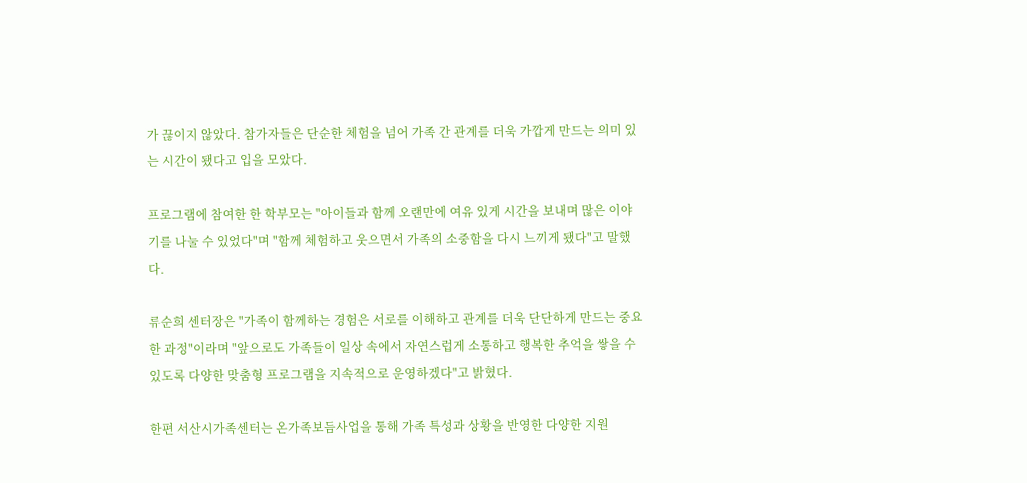가 끊이지 않았다. 참가자들은 단순한 체험을 넘어 가족 간 관계를 더욱 가깝게 만드는 의미 있는 시간이 됐다고 입을 모았다.

프로그램에 참여한 한 학부모는 "아이들과 함께 오랜만에 여유 있게 시간을 보내며 많은 이야기를 나눌 수 있었다"며 "함께 체험하고 웃으면서 가족의 소중함을 다시 느끼게 됐다"고 말했다.

류순희 센터장은 "가족이 함께하는 경험은 서로를 이해하고 관계를 더욱 단단하게 만드는 중요한 과정"이라며 "앞으로도 가족들이 일상 속에서 자연스럽게 소통하고 행복한 추억을 쌓을 수 있도록 다양한 맞춤형 프로그램을 지속적으로 운영하겠다"고 밝혔다.

한편 서산시가족센터는 온가족보듬사업을 통해 가족 특성과 상황을 반영한 다양한 지원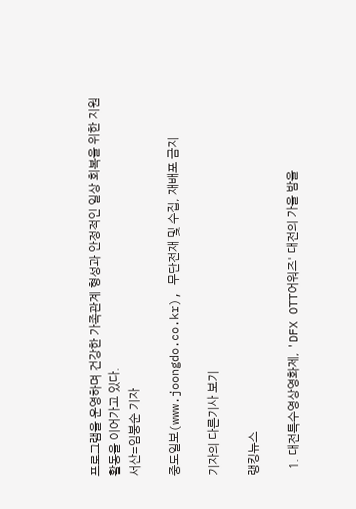프로그램을 운영하며 건강한 가족관계 형성과 안정적인 일상 회복을 위한 지원 활동을 이어가고 있다.
서산=임붕순 기자

중도일보(www.joongdo.co.kr), 무단전재 및 수집, 재배포 금지

기자의 다른기사 보기

랭킹뉴스

  1. 대전특수영상영화제, 'DFX OTT어워즈' 대전의 가을 밤을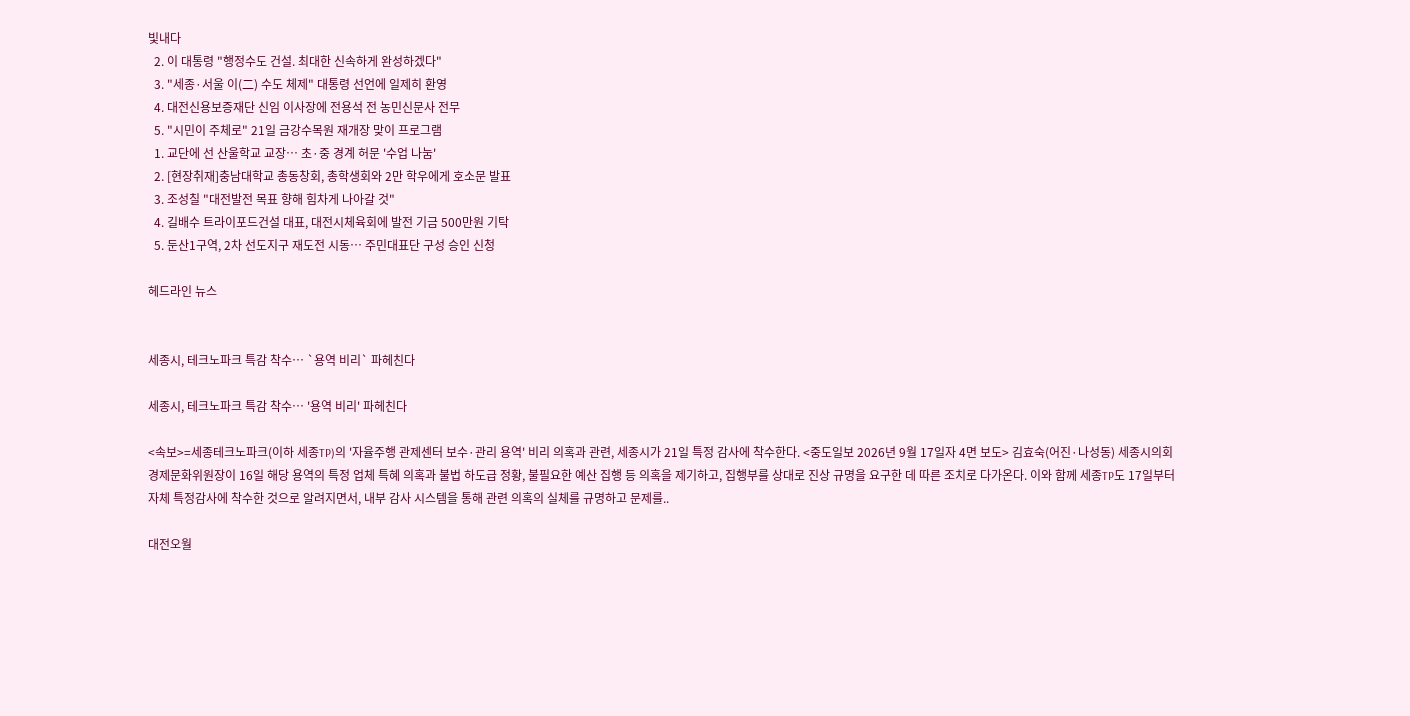빛내다
  2. 이 대통령 "행정수도 건설. 최대한 신속하게 완성하겠다"
  3. "세종·서울 이(二) 수도 체제" 대통령 선언에 일제히 환영
  4. 대전신용보증재단 신임 이사장에 전용석 전 농민신문사 전무
  5. "시민이 주체로" 21일 금강수목원 재개장 맞이 프로그램
  1. 교단에 선 산울학교 교장… 초·중 경계 허문 '수업 나눔'
  2. [현장취재]충남대학교 총동창회, 총학생회와 2만 학우에게 호소문 발표
  3. 조성칠 "대전발전 목표 향해 힘차게 나아갈 것"
  4. 길배수 트라이포드건설 대표, 대전시체육회에 발전 기금 500만원 기탁
  5. 둔산1구역, 2차 선도지구 재도전 시동… 주민대표단 구성 승인 신청

헤드라인 뉴스


세종시, 테크노파크 특감 착수… `용역 비리` 파헤친다

세종시, 테크노파크 특감 착수… '용역 비리' 파헤친다

<속보>=세종테크노파크(이하 세종TP)의 '자율주행 관제센터 보수·관리 용역' 비리 의혹과 관련, 세종시가 21일 특정 감사에 착수한다. <중도일보 2026년 9월 17일자 4면 보도> 김효숙(어진·나성동) 세종시의회 경제문화위원장이 16일 해당 용역의 특정 업체 특혜 의혹과 불법 하도급 정황, 불필요한 예산 집행 등 의혹을 제기하고, 집행부를 상대로 진상 규명을 요구한 데 따른 조치로 다가온다. 이와 함께 세종TP도 17일부터 자체 특정감사에 착수한 것으로 알려지면서, 내부 감사 시스템을 통해 관련 의혹의 실체를 규명하고 문제를..

대전오월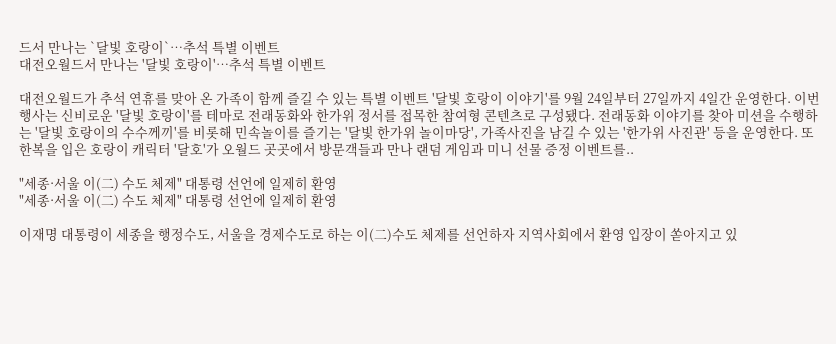드서 만나는 `달빛 호랑이`…추석 특별 이벤트
대전오월드서 만나는 '달빛 호랑이'…추석 특별 이벤트

대전오월드가 추석 연휴를 맞아 온 가족이 함께 즐길 수 있는 특별 이벤트 '달빛 호랑이 이야기'를 9월 24일부터 27일까지 4일간 운영한다. 이번 행사는 신비로운 '달빛 호랑이'를 테마로 전래동화와 한가위 정서를 접목한 참여형 콘텐츠로 구성됐다. 전래동화 이야기를 찾아 미션을 수행하는 '달빛 호랑이의 수수께끼'를 비롯해 민속놀이를 즐기는 '달빛 한가위 놀이마당', 가족사진을 남길 수 있는 '한가위 사진관' 등을 운영한다. 또 한복을 입은 호랑이 캐릭터 '달호'가 오월드 곳곳에서 방문객들과 만나 랜덤 게임과 미니 선물 증정 이벤트를..

"세종·서울 이(二) 수도 체제" 대통령 선언에 일제히 환영
"세종·서울 이(二) 수도 체제" 대통령 선언에 일제히 환영

이재명 대통령이 세종을 행정수도, 서울을 경제수도로 하는 이(二)수도 체제를 선언하자 지역사회에서 환영 입장이 쏟아지고 있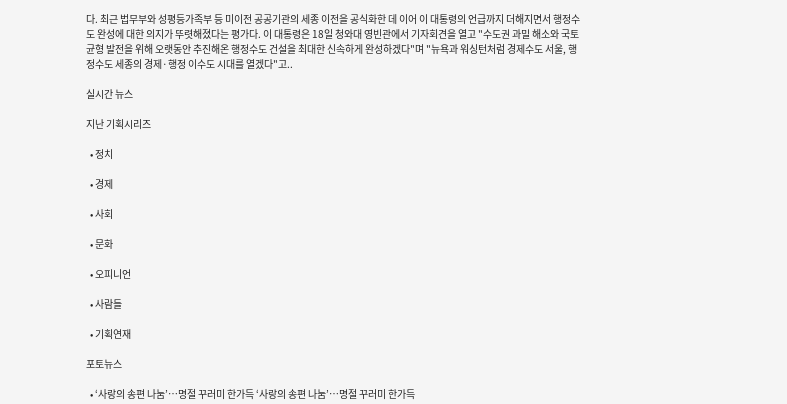다. 최근 법무부와 성평등가족부 등 미이전 공공기관의 세종 이전을 공식화한 데 이어 이 대통령의 언급까지 더해지면서 행정수도 완성에 대한 의지가 뚜렷해졌다는 평가다. 이 대통령은 18일 청와대 영빈관에서 기자회견을 열고 "수도권 과밀 해소와 국토 균형 발전을 위해 오랫동안 추진해온 행정수도 건설을 최대한 신속하게 완성하겠다"며 "뉴욕과 워싱턴처럼 경제수도 서울, 행정수도 세종의 경제·행정 이수도 시대를 열겠다"고..

실시간 뉴스

지난 기획시리즈

  • 정치

  • 경제

  • 사회

  • 문화

  • 오피니언

  • 사람들

  • 기획연재

포토뉴스

  • ‘사랑의 송편 나눔’…명절 꾸러미 한가득 ‘사랑의 송편 나눔’…명절 꾸러미 한가득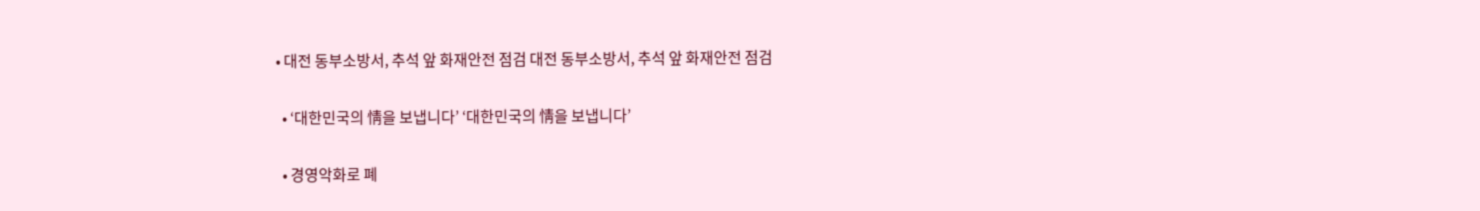• 대전 동부소방서, 추석 앞 화재안전 점검 대전 동부소방서, 추석 앞 화재안전 점검

  • ‘대한민국의 情을 보냅니다’ ‘대한민국의 情을 보냅니다’

  • 경영악화로 폐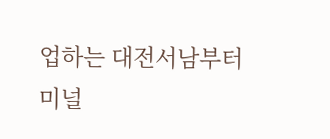업하는 대전서남부터미널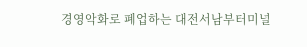경영악화로 폐업하는 대전서남부터미널